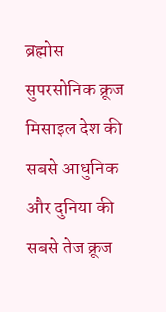ब्रह्मोस सुपरसोनिक क्रूज मिसाइल देश की सबसे आधुनिक और दुनिया की सबसे तेज क्रूज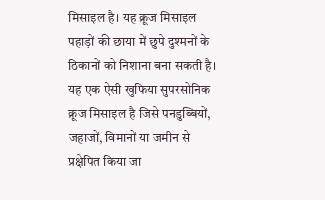मिसाइल है। यह क्रूज मिसाइल पहाड़ों की छाया में छुपे दुश्मनों के ठिकानों को निशाना बना सकती है। यह एक ऐसी खुफिया सुपरसोनिक क्रूज मिसाइल है जिसे पनडुब्बियों, जहाजों, विमानों या जमीन से प्रक्षेपित किया जा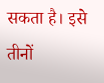सकता है। इसे तीनों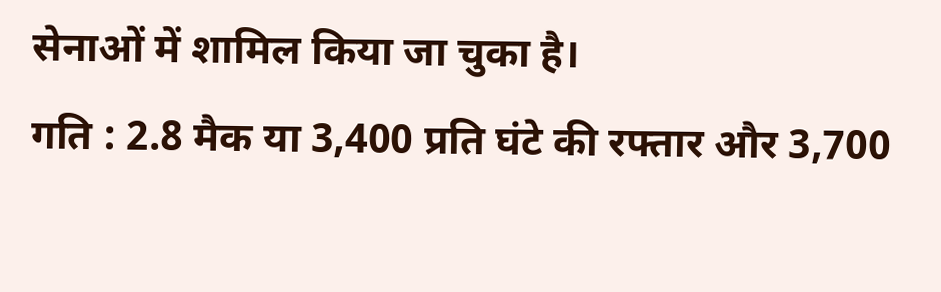सेनाओं में शामिल किया जा चुका है।
गति : 2.8 मैक या 3,400 प्रति घंटे की रफ्तार और 3,700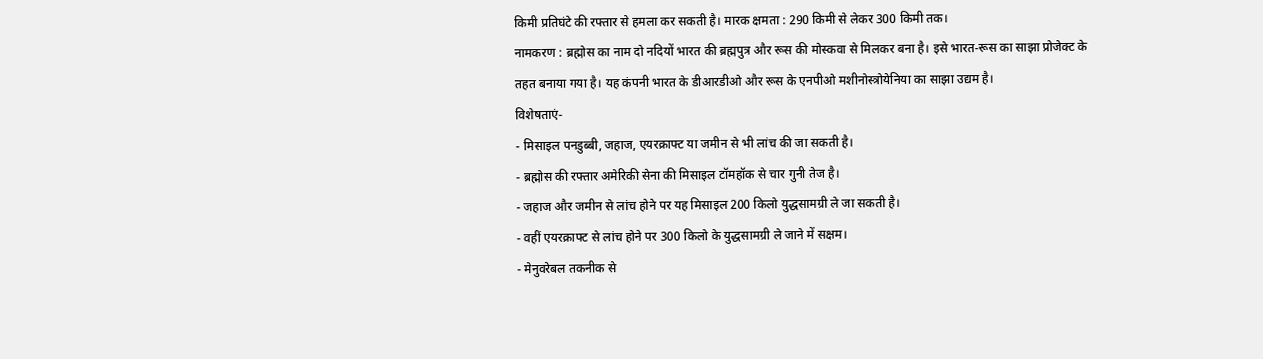किमी प्रतिघंटे की रफ्तार से हमला कर सकती है। मारक क्षमता : 290 किमी से लेकर 300 किमी तक।
नामकरण : ब्रह्मोस का नाम दो नदियों भारत की ब्रह्मपुत्र और रूस की मोस्कवा से मिलकर बना है। इसे भारत-रूस का साझा प्रोजेक्ट के तहत बनाया गया है। यह कंपनी भारत के डीआरडीओ और रूस के एनपीओ मशीनोस्त्रोयेनिया का साझा उद्यम है।
विशेषताएं-
- मिसाइल पनडुब्बी, जहाज, एयरक्राफ्ट या जमीन से भी लांच की जा सकती है।
- ब्रह्मोस की रफ्तार अमेरिकी सेना की मिसाइल टॉमहॉक से चार गुनी तेज है।
- जहाज और जमीन से लांच होने पर यह मिसाइल 200 किलो युद्धसामग्री ले जा सकती है।
- वहीं एयरक्राफ्ट से लांच होने पर 300 किलो के युद्धसामग्री ले जाने में सक्षम।
- मेनुवरेबल तकनीक से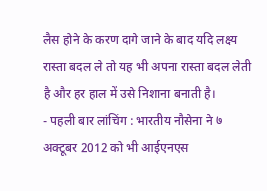लैस होने के करण दागे जाने के बाद यदि लक्ष्य रास्ता बदल ले तो यह भी अपना रास्ता बदल लेती है और हर हाल में उसे निशाना बनाती है।
- पहली बार लांचिंग : भारतीय नौसेना ने ७ अक्टूबर 2012 को भी आईएनएस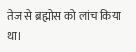तेज से ब्रह्मोस को लांच किया था।